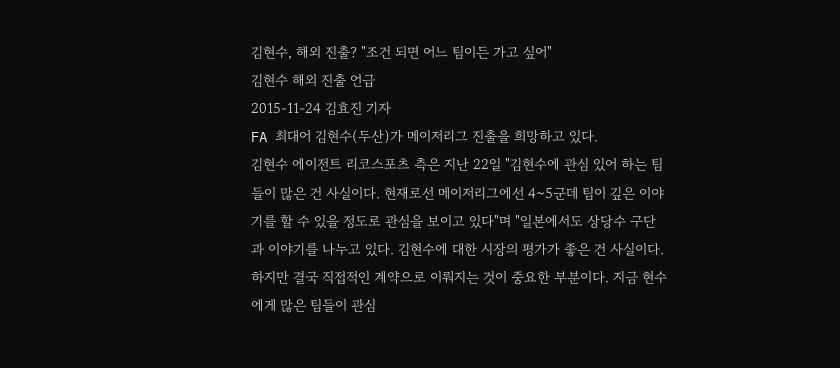김현수, 해외 진출? "조건 되면 어느 팀이든 가고 싶어"
김현수 해외 진출 언급
2015-11-24 김효진 기자
FA 최대어 김현수(두산)가 메이저리그 진출을 희망하고 있다.
김현수 에이전트 리코스포츠 측은 지난 22일 "김현수에 관심 있어 하는 팀들이 많은 건 사실이다. 현재로선 메이저리그에선 4~5군데 팀이 깊은 이야기를 할 수 있을 정도로 관심을 보이고 있다"며 "일본에서도 상당수 구단과 이야기를 나누고 있다. 김현수에 대한 시장의 평가가 좋은 건 사실이다. 하지만 결국 직접적인 계약으로 이뤄지는 것이 중요한 부분이다. 지금 현수에게 많은 팀들이 관심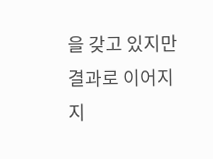을 갖고 있지만 결과로 이어지지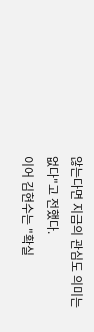않는다면 지금의 관심도 의미는 없다"고 전했다.
이어 김현수는 "확실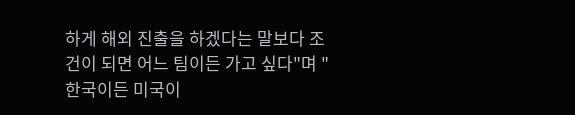하게 해외 진출을 하겠다는 말보다 조건이 되면 어느 팀이든 가고 싶다"며 "한국이든 미국이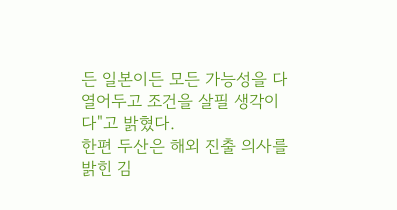든 일본이든 모든 가능성을 다 열어두고 조건을 살필 생각이다"고 밝혔다.
한편 두산은 해외 진출 의사를 밝힌 김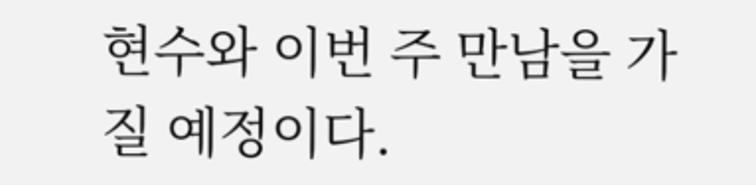현수와 이번 주 만남을 가질 예정이다.